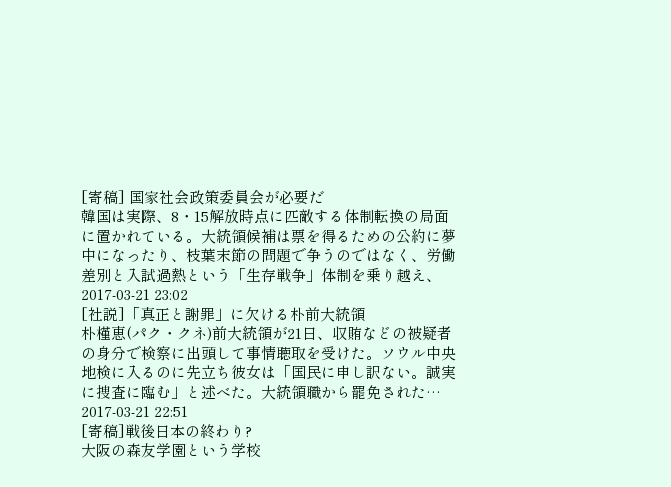[寄稿] 国家社会政策委員会が必要だ
韓国は実際、8・15解放時点に匹敵する体制転換の局面に置かれている。大統領候補は票を得るための公約に夢中になったり、枝葉末節の問題で争うのではなく、労働差別と入試過熱という「生存戦争」体制を乗り越え、
2017-03-21 23:02
[社説]「真正と謝罪」に欠ける朴前大統領
朴槿恵(パク・クネ)前大統領が21日、収賄などの被疑者の身分で検察に出頭して事情聴取を受けた。ソウル中央地検に入るのに先立ち彼女は「国民に申し訳ない。誠実に捜査に臨む」と述べた。大統領職から罷免された…
2017-03-21 22:51
[寄稿]戦後日本の終わり?
大阪の森友学園という学校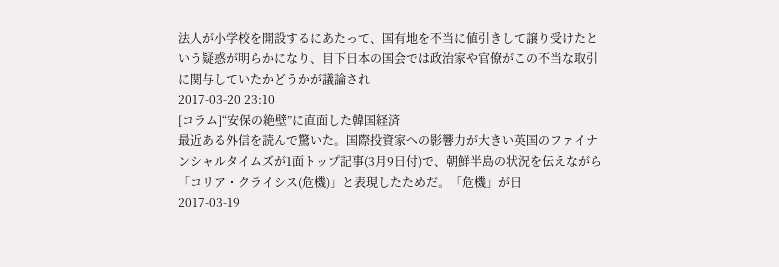法人が小学校を開設するにあたって、国有地を不当に値引きして譲り受けたという疑惑が明らかになり、目下日本の国会では政治家や官僚がこの不当な取引に関与していたかどうかが議論され
2017-03-20 23:10
[コラム]“安保の絶壁”に直面した韓国経済
最近ある外信を読んで驚いた。国際投資家への影響力が大きい英国のファイナンシャルタイムズが1面トップ記事(3月9日付)で、朝鮮半島の状況を伝えながら「コリア・クライシス(危機)」と表現したためだ。「危機」が日
2017-03-19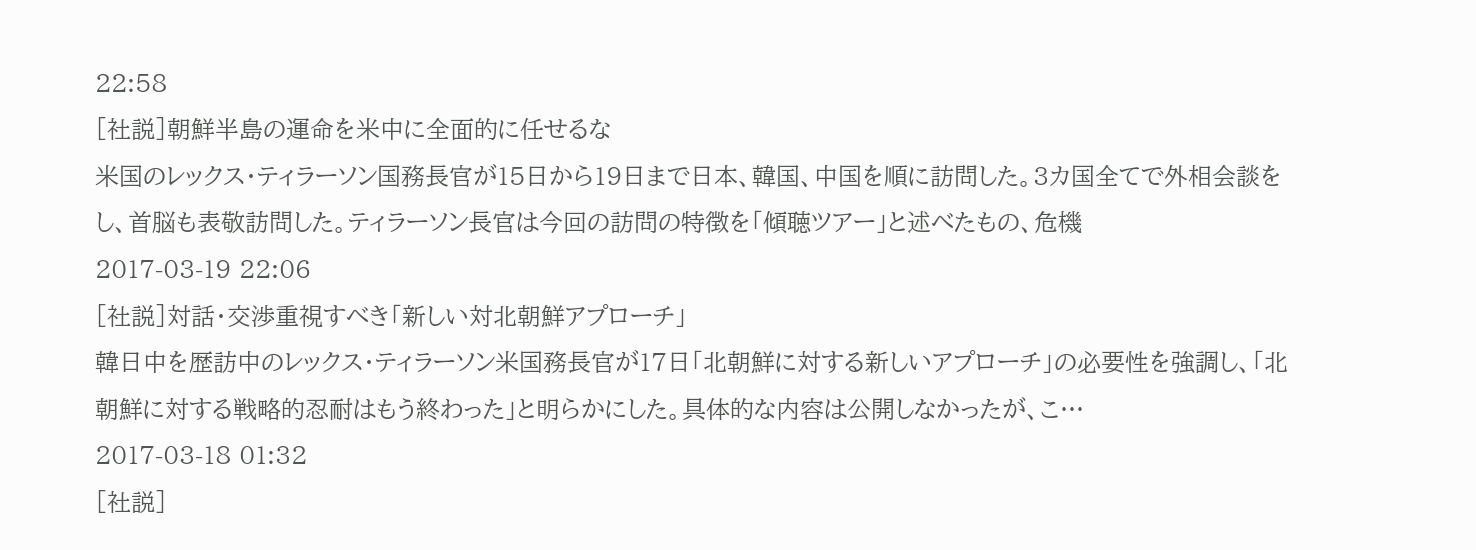22:58
[社説]朝鮮半島の運命を米中に全面的に任せるな
米国のレックス・ティラーソン国務長官が15日から19日まで日本、韓国、中国を順に訪問した。3カ国全てで外相会談をし、首脳も表敬訪問した。ティラーソン長官は今回の訪問の特徴を「傾聴ツアー」と述べたもの、危機
2017-03-19 22:06
[社説]対話・交渉重視すべき「新しい対北朝鮮アプローチ」
韓日中を歴訪中のレックス・ティラーソン米国務長官が17日「北朝鮮に対する新しいアプローチ」の必要性を強調し、「北朝鮮に対する戦略的忍耐はもう終わった」と明らかにした。具体的な内容は公開しなかったが、こ…
2017-03-18 01:32
[社説]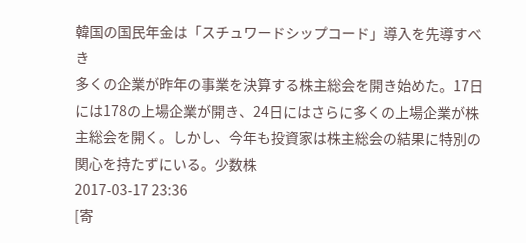韓国の国民年金は「スチュワードシップコード」導入を先導すべき
多くの企業が昨年の事業を決算する株主総会を開き始めた。17日には178の上場企業が開き、24日にはさらに多くの上場企業が株主総会を開く。しかし、今年も投資家は株主総会の結果に特別の関心を持たずにいる。少数株
2017-03-17 23:36
[寄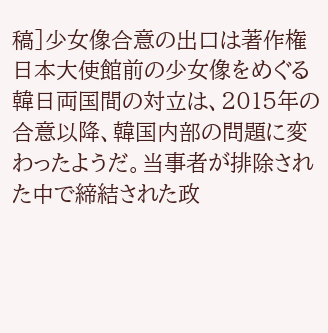稿]少女像合意の出口は著作権
日本大使館前の少女像をめぐる韓日両国間の対立は、2015年の合意以降、韓国内部の問題に変わったようだ。当事者が排除された中で締結された政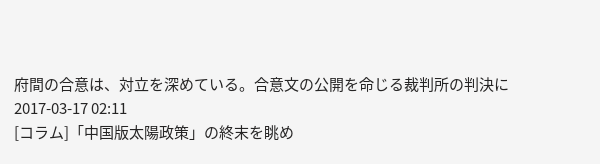府間の合意は、対立を深めている。合意文の公開を命じる裁判所の判決に
2017-03-17 02:11
[コラム]「中国版太陽政策」の終末を眺め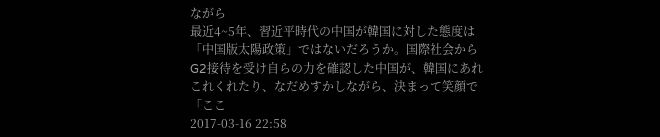ながら
最近4~5年、習近平時代の中国が韓国に対した態度は「中国版太陽政策」ではないだろうか。国際社会からG2接待を受け自らの力を確認した中国が、韓国にあれこれくれたり、なだめすかしながら、決まって笑顔で「ここ
2017-03-16 22:58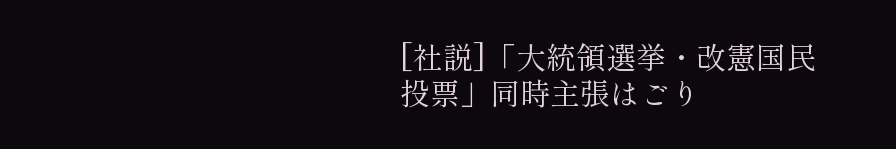[社説]「大統領選挙・改憲国民投票」同時主張はごり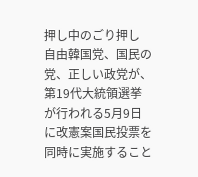押し中のごり押し
自由韓国党、国民の党、正しい政党が、第19代大統領選挙が行われる5月9日に改憲案国民投票を同時に実施すること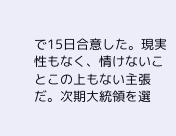で15日合意した。現実性もなく、情けないことこの上もない主張だ。次期大統領を選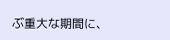ぶ重大な期間に、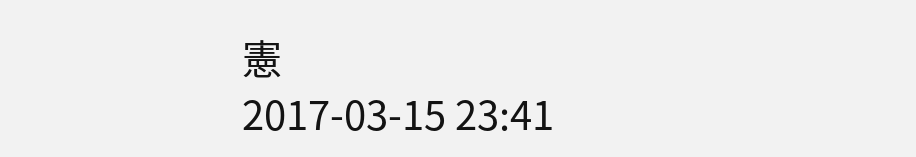憲
2017-03-15 23:41